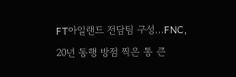FT아일랜드 전담팀 구성…FNC, 20년 동행 방점 찍은 통 큰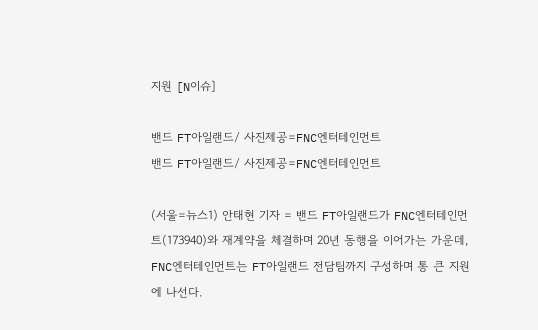지원 [N이슈]

밴드 FT아일랜드/ 사진제공=FNC엔터테인먼트
밴드 FT아일랜드/ 사진제공=FNC엔터테인먼트

(서울=뉴스1) 안태현 기자 = 밴드 FT아일랜드가 FNC엔터테인먼트(173940)와 재계약을 체결하며 20년 동행을 이어가는 가운데, FNC엔터테인먼트는 FT아일랜드 전담팀까지 구성하며 통 큰 지원에 나선다.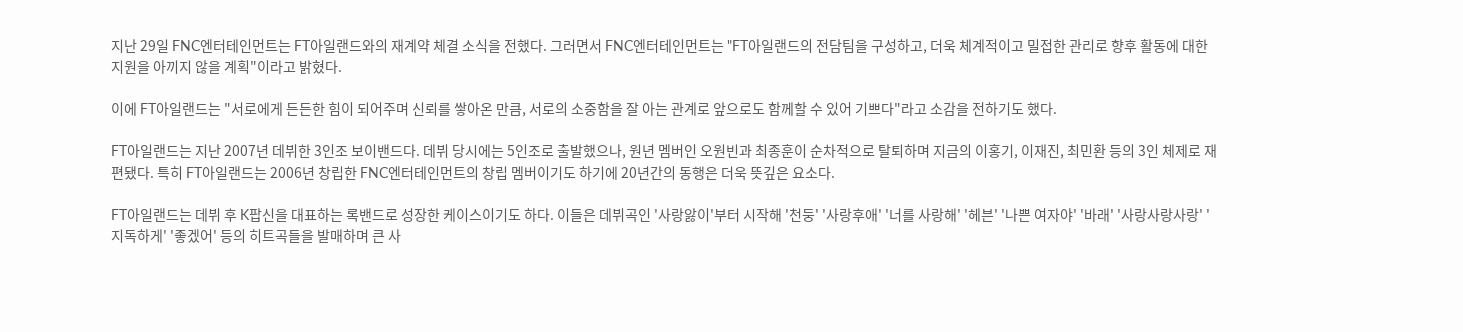지난 29일 FNC엔터테인먼트는 FT아일랜드와의 재계약 체결 소식을 전했다. 그러면서 FNC엔터테인먼트는 "FT아일랜드의 전담팀을 구성하고, 더욱 체계적이고 밀접한 관리로 향후 활동에 대한 지원을 아끼지 않을 계획"이라고 밝혔다.

이에 FT아일랜드는 "서로에게 든든한 힘이 되어주며 신뢰를 쌓아온 만큼, 서로의 소중함을 잘 아는 관계로 앞으로도 함께할 수 있어 기쁘다"라고 소감을 전하기도 했다.

FT아일랜드는 지난 2007년 데뷔한 3인조 보이밴드다. 데뷔 당시에는 5인조로 출발했으나, 원년 멤버인 오원빈과 최종훈이 순차적으로 탈퇴하며 지금의 이홍기, 이재진, 최민환 등의 3인 체제로 재편됐다. 특히 FT아일랜드는 2006년 창립한 FNC엔터테인먼트의 창립 멤버이기도 하기에 20년간의 동행은 더욱 뜻깊은 요소다.

FT아일랜드는 데뷔 후 K팝신을 대표하는 록밴드로 성장한 케이스이기도 하다. 이들은 데뷔곡인 '사랑앓이'부터 시작해 '천둥' '사랑후애' '너를 사랑해' '헤븐' '나쁜 여자야' '바래' '사랑사랑사랑' '지독하게' '좋겠어' 등의 히트곡들을 발매하며 큰 사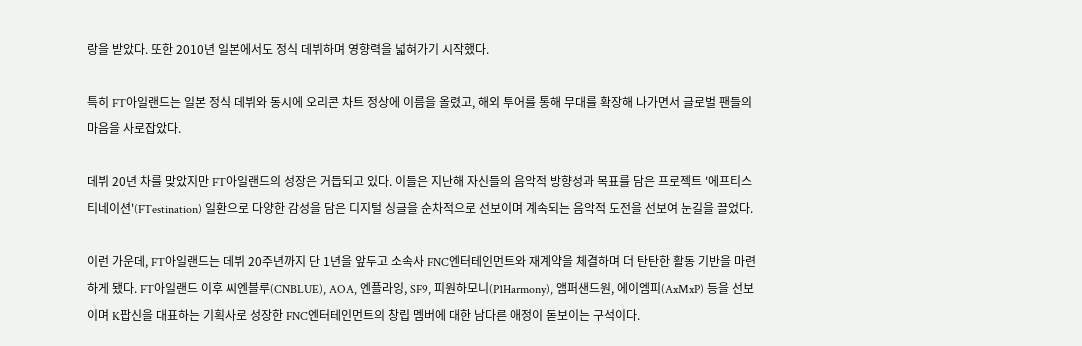랑을 받았다. 또한 2010년 일본에서도 정식 데뷔하며 영향력을 넓혀가기 시작했다.

특히 FT아일랜드는 일본 정식 데뷔와 동시에 오리콘 차트 정상에 이름을 올렸고, 해외 투어를 통해 무대를 확장해 나가면서 글로벌 팬들의 마음을 사로잡았다.

데뷔 20년 차를 맞았지만 FT아일랜드의 성장은 거듭되고 있다. 이들은 지난해 자신들의 음악적 방향성과 목표를 담은 프로젝트 '에프티스티네이션'(FTestination) 일환으로 다양한 감성을 담은 디지털 싱글을 순차적으로 선보이며 계속되는 음악적 도전을 선보여 눈길을 끌었다.

이런 가운데, FT아일랜드는 데뷔 20주년까지 단 1년을 앞두고 소속사 FNC엔터테인먼트와 재계약을 체결하며 더 탄탄한 활동 기반을 마련하게 됐다. FT아일랜드 이후 씨엔블루(CNBLUE), AOA, 엔플라잉, SF9, 피원하모니(P1Harmony), 앰퍼샌드원, 에이엠피(AxMxP) 등을 선보이며 K팝신을 대표하는 기획사로 성장한 FNC엔터테인먼트의 창립 멤버에 대한 남다른 애정이 돋보이는 구석이다.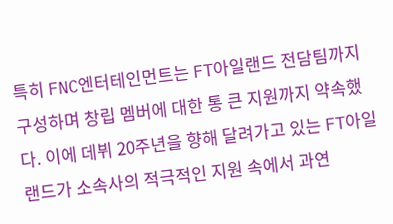특히 FNC엔터테인먼트는 FT아일랜드 전담팀까지 구성하며 창립 멤버에 대한 통 큰 지원까지 약속했다. 이에 데뷔 20주년을 향해 달려가고 있는 FT아일랜드가 소속사의 적극적인 지원 속에서 과연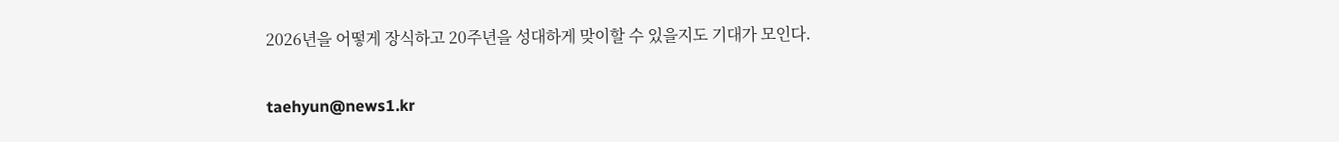2026년을 어떻게 장식하고 20주년을 성대하게 맞이할 수 있을지도 기대가 모인다.

taehyun@news1.kr